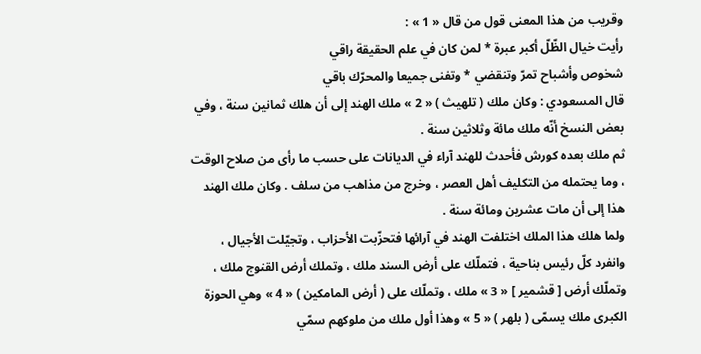وقريب من هذا المعنى قول من قال « 1 » :
رأيت خيال الظّلّ أكبر عبرة * لمن كان في علم الحقيقة راقي
شخوص وأشباح تمرّ وتنقضي * وتفنى جميعا والمحرّك باقي
قال المسعودي : وكان ملك ( تلهيث ) « 2 » ملك الهند إلى أن هلك ثمانين سنة ، وفي بعض النسخ أنّه ملك مائة وثلاثين سنة .
ثم ملك بعده كورش فأحدث للهند آراء في الديانات على حسب ما رأى من صلاح الوقت ، وما يحتمله من التكليف أهل العصر ، وخرج من مذاهب من سلف . وكان ملك الهند هذا إلى أن مات عشرين ومائة سنة .
ولما هلك هذا الملك اختلفت الهند في آرائها فتحزّبت الأحزاب ، وتجيّلت الأجيال ، وانفرد كلّ رئيس بناحية ، فتملّك على أرض السند ملك ، وتملك أرض القنوج ملك ، وتملّك أرض [ قشمير ] « 3 » ملك ، وتملّك على ( أرض المامكين ) « 4 » وهي الحوزة الكبرى ملك يسمّى ( بلهر ) « 5 » وهذا أول ملك من ملوكهم سمّي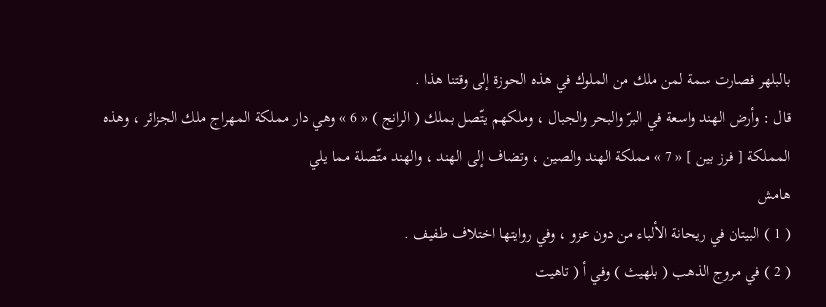بالبلهر فصارت سمة لمن ملك من الملوك في هذه الحوزة إلى وقتنا هذا .
قال : وأرض الهند واسعة في البرّ والبحر والجبال ، وملكهم يتّصل بملك ( الرانج ) « 6 » وهي دار مملكة المهراج ملك الجزائر ، وهذه المملكة [ فرز بين ] « 7 » مملكة الهند والصين ، وتضاف إلى الهند ، والهند متّصلة مما يلي
هامش
( 1 ) البيتان في ريحانة الألباء من دون عزو ، وفي روايتها اختلاف طفيف .
( 2 ) في مروج الذهب ( بلهيث ) وفي أ ( تاهيت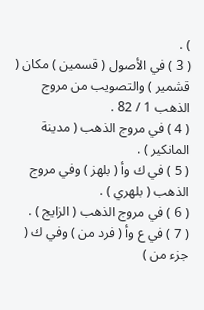) .
( 3 ) في الأصول ( قسمين ) مكان ( قشمير ) والتصويب من مروج الذهب 1 / 82 .
( 4 ) في مروج الذهب ( مدينة المانكير ) .
( 5 ) في ك وأ ( بلهز ) وفي مروج الذهب ( بلهري ) .
( 6 ) في مروج الذهب ( الزايج ) .
( 7 ) في ع وأ ( فرد من ) وفي ك ( جزء من )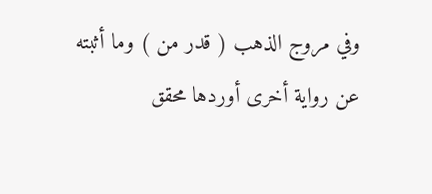وفي مروج الذهب ( قدر من ) وما أثبته عن رواية أخرى أوردها محقق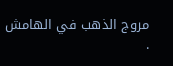مروج الذهب في الهامش .